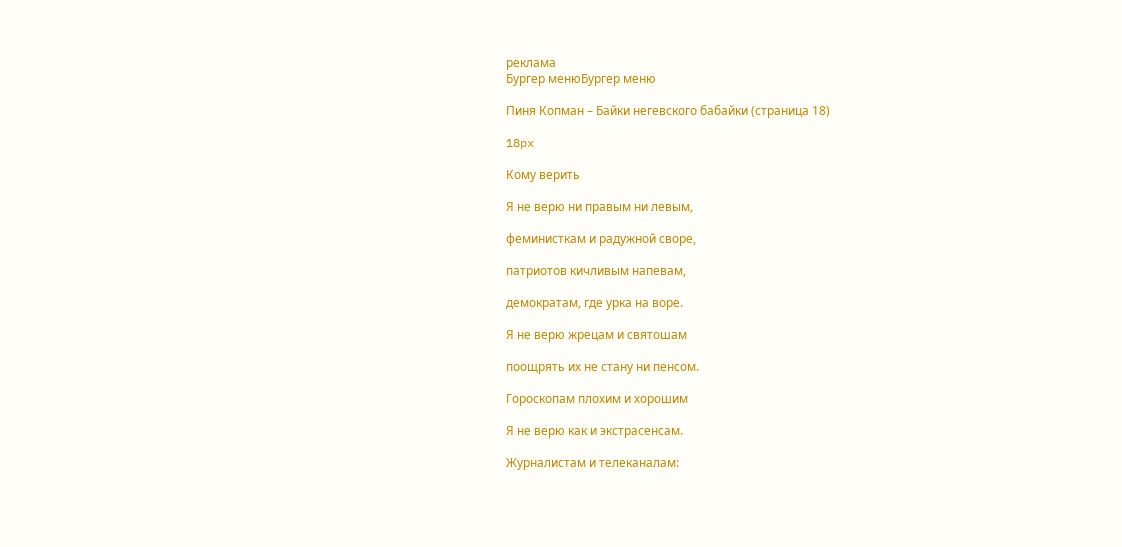реклама
Бургер менюБургер меню

Пиня Копман – Байки негевского бабайки (страница 18)

18px

Кому верить

Я не верю ни правым ни левым,

феминисткам и радужной своре,

патриотов кичливым напевам,

демократам, где урка на воре.

Я не верю жрецам и святошам

поощрять их не стану ни пенсом.

Гороскопам плохим и хорошим

Я не верю как и экстрасенсам.

Журналистам и телеканалам: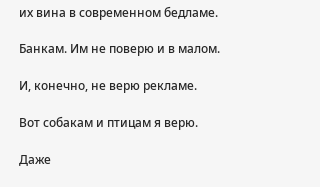их вина в современном бедламе.

Банкам. Им не поверю и в малом.

И, конечно, не верю рекламе.

Вот собакам и птицам я верю.

Даже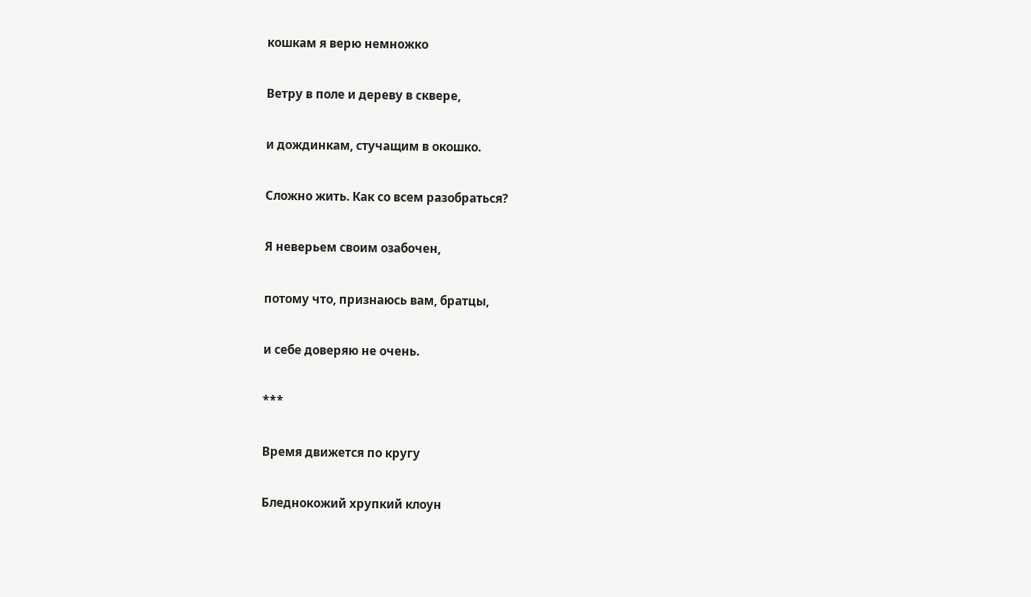кошкам я верю немножко

Ветру в поле и дереву в сквере,

и дождинкам, стучащим в окошко.

Сложно жить. Как со всем разобраться?

Я неверьем своим озабочен,

потому что, признаюсь вам, братцы,

и себе доверяю не очень.

***

Время движется по кругу

Бледнокожий хрупкий клоун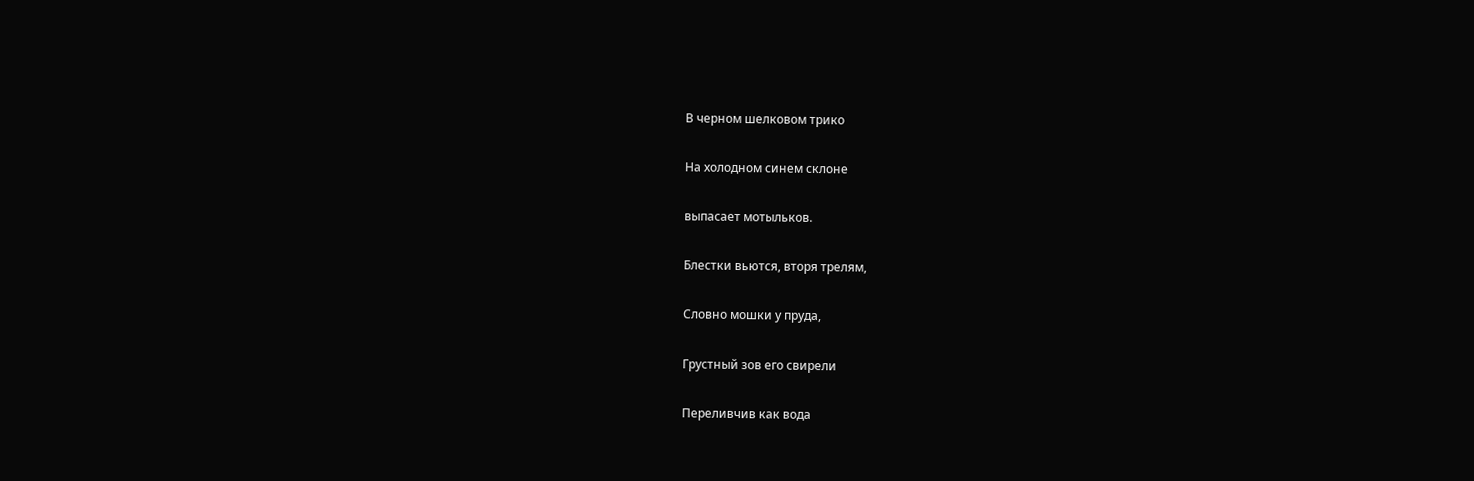В черном шелковом трико

На холодном синем склоне

выпасает мотыльков.

Блестки вьются, вторя трелям,

Словно мошки у пруда,

Грустный зов его свирели

Переливчив как вода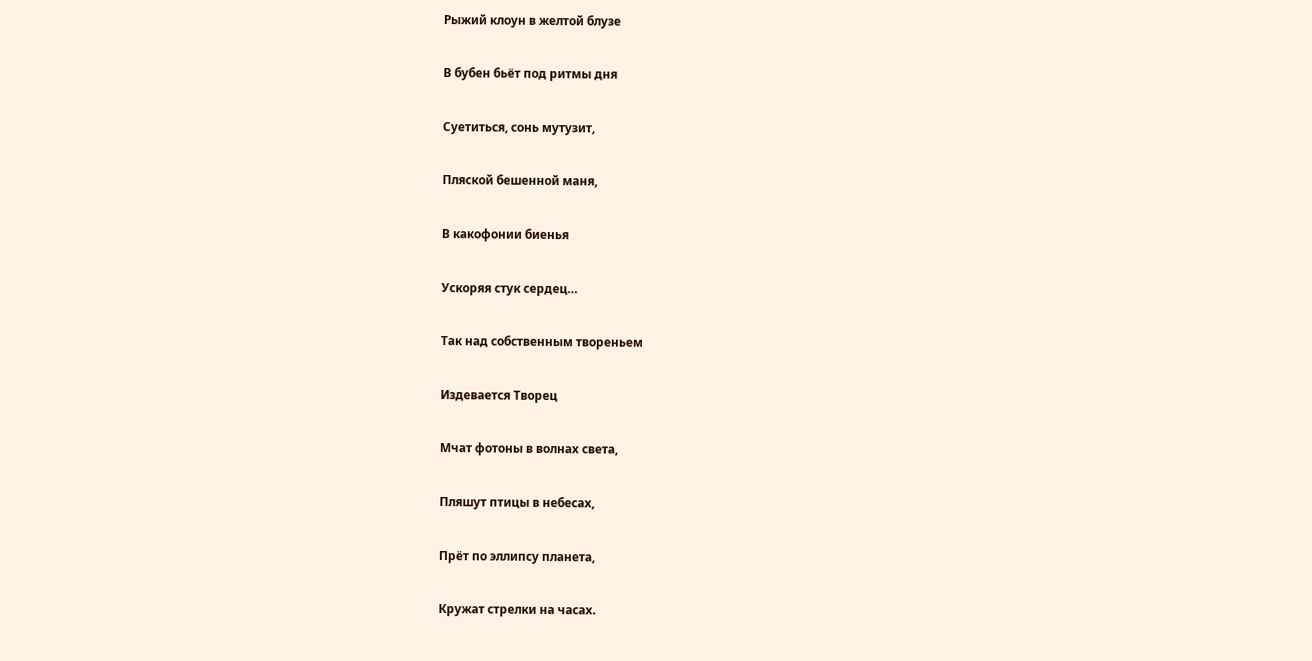Рыжий клоун в желтой блузе

В бубен бьёт под ритмы дня

Суетиться, сонь мутузит,

Пляской бешенной маня,

В какофонии биенья

Ускоряя стук сердец…

Так над собственным твореньем

Издевается Творец

Мчат фотоны в волнах света,

Пляшут птицы в небесах,

Прёт по эллипсу планета,

Кружат стрелки на часах.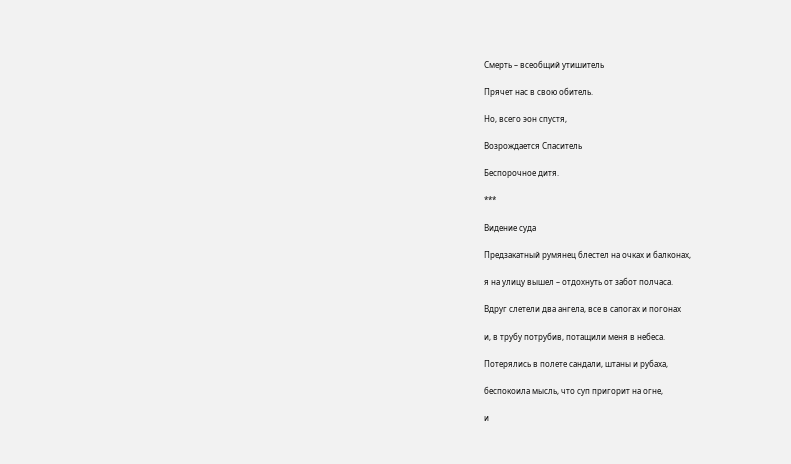Смерть – всеобщий утишитель

Прячет нас в свою обитель.

Но, всего эон спустя,

Возрождается Спаситель

Беспорочное дитя.

***

Видение суда

Предзакатный румянец блестел на очках и балконах,

я на улицу вышел – отдохнуть от забот полчаса.

Вдруг слетели два ангела, все в сапогах и погонах

и, в трубу потрубив, потащили меня в небеса.

Потерялись в полете сандали, штаны и рубаха,

беспокоила мысль, что суп пригорит на огне,

и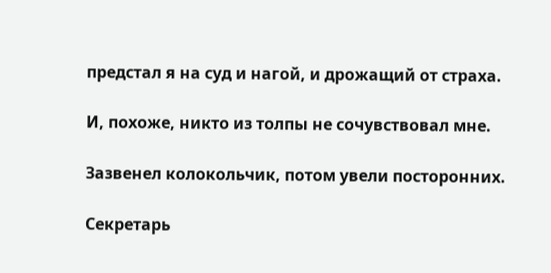предстал я на суд и нагой, и дрожащий от страха.

И, похоже, никто из толпы не сочувствовал мне.

Зазвенел колокольчик, потом увели посторонних.

Секретарь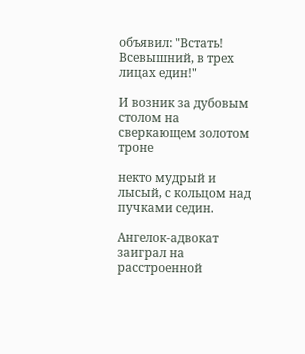объявил: "Встать! Всевышний, в трех лицах един!"

И возник за дубовым столом на сверкающем золотом троне

некто мудрый и лысый, с кольцом над пучками седин.

Ангелок-адвокат заиграл на расстроенной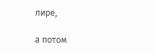лире,

а потом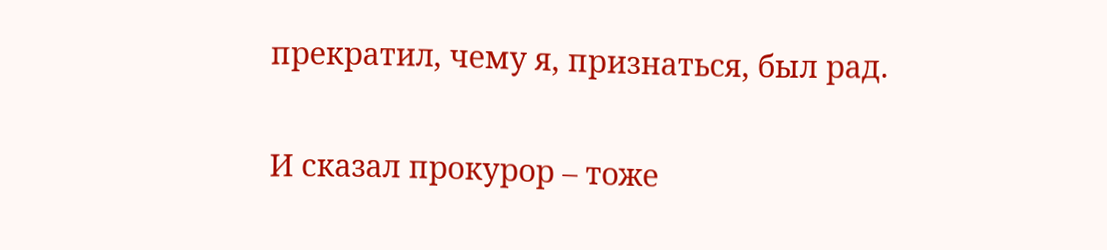прекратил, чему я, признаться, был рад.

И сказал прокурор – тоже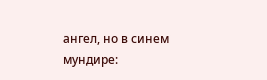ангел, но в синем мундире: